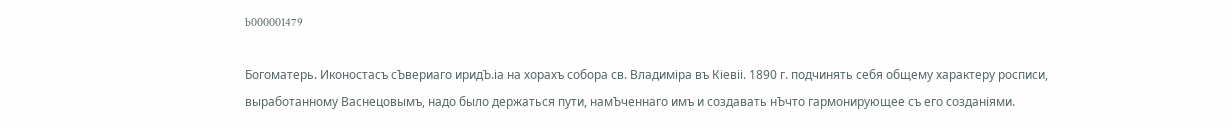b000001479

Богоматерь. Иконостасъ сЪвериаго иридЪ.іа на хорахъ собора св. Владиміра въ Кіевіі. 1890 г. подчинять себя общему характеру росписи, выработанному Васнецовымъ, надо было держаться пути, намЪченнаго имъ и создавать нЪчто гармонирующее съ его созданіями.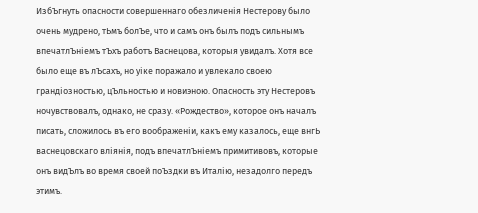ИзбЪгнуть опасности совершеннаго обезличенія Нестерову было очень мудрено, тЬмъ болЪе, что и самъ онъ былъ подъ сильнымъ впечатлЪніемъ тЪхъ работъ Васнецова, которыя увидалъ. Хотя все было еще въ лЪсахъ, но уіке поражало и увлекало своею грандіозностью, цЪльностью и новиэною. Опасность эту Нестеровъ ночувствовалъ, однако, не сразу. «Рождество», которое онъ началъ писать, сложилось въ его воображеніи, какъ ему казалось, еще внгЬ васнецовскаго вліянія, подъ впечатлЪніемъ примитивовъ, которые онъ видЪлъ во время своей поЪздки въ Италію, незадолго передъ этимъ.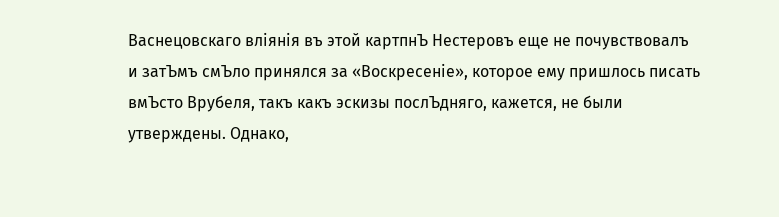Васнецовскаго вліянія въ этой картпнЪ Нестеровъ еще не почувствовалъ и затЪмъ смЪло принялся за «Воскресеніе», которое ему пришлось писать вмЪсто Врубеля, такъ какъ эскизы послЪдняго, кажется, не были утверждены. Однако,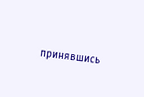принявшись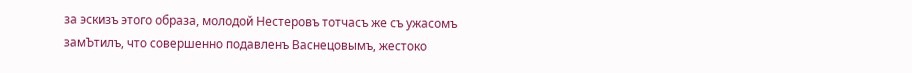за эскизъ этого образа, молодой Нестеровъ тотчасъ же съ ужасомъ замЪтилъ, что совершенно подавленъ Васнецовымъ, жестоко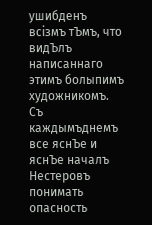ушибденъ всізмъ тЪмъ, что видЪлъ написаннаго этимъ болыпимъ художникомъ. Съ каждымъднемъ все яснЪе и яснЪе началъ Нестеровъ понимать опасность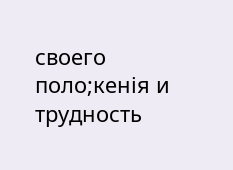своего поло;кенія и трудность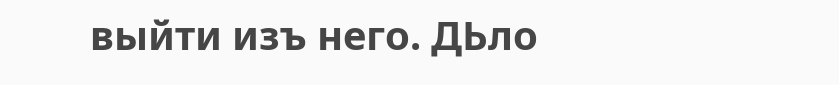выйти изъ него. ДЬло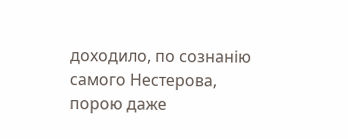доходило, по сознанію самого Нестерова, порою даже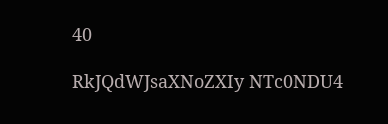40

RkJQdWJsaXNoZXIy NTc0NDU4